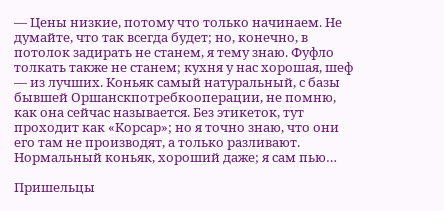— Цены низкие, потому что только начинаем. Не думайте, что так всегда будет; но, конечно, в потолок задирать не станем, я тему знаю. Фуфло толкать также не станем; кухня у нас хорошая, шеф — из лучших. Коньяк самый натуральный, с базы бывшей Оршанскпотребкооперации, не помню, как она сейчас называется. Без этикеток, тут проходит как «Корсар»; но я точно знаю, что они его там не производят, а только разливают. Нормальный коньяк, хороший даже; я сам пью…

Пришельцы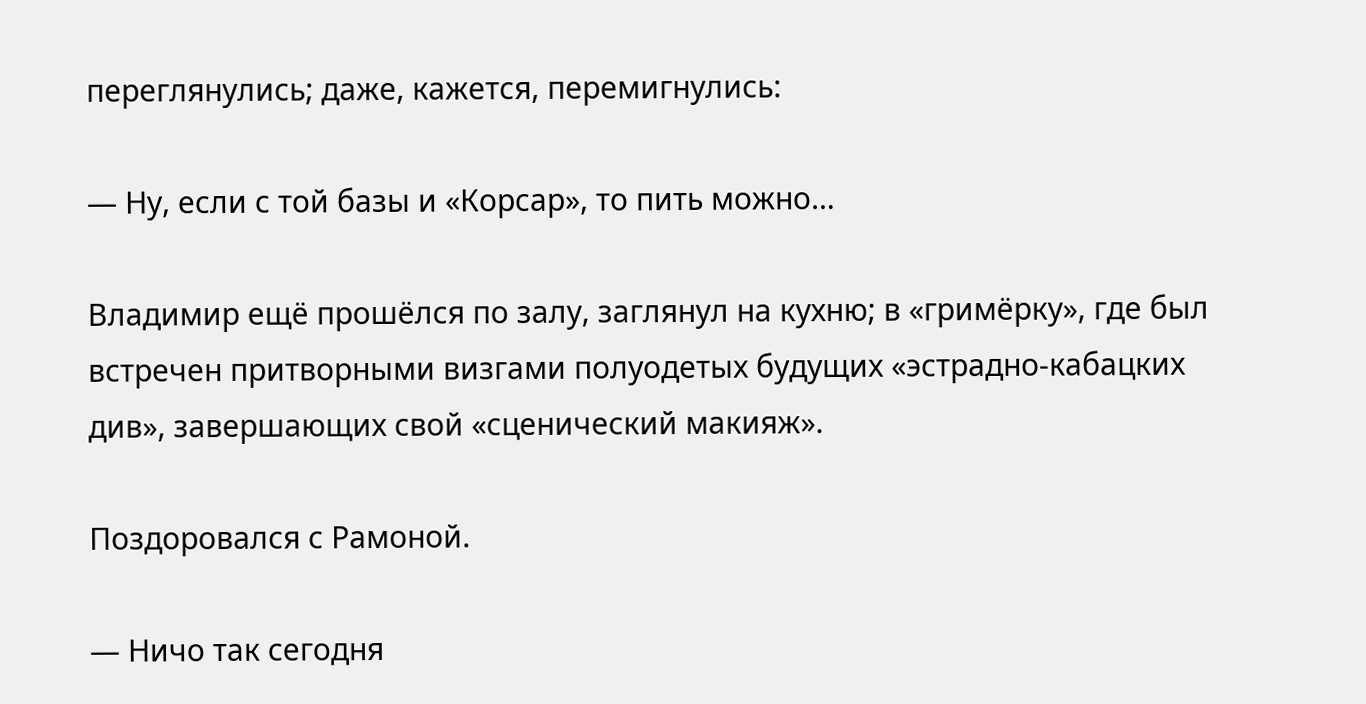переглянулись; даже, кажется, перемигнулись:

— Ну, если с той базы и «Корсар», то пить можно…

Владимир ещё прошёлся по залу, заглянул на кухню; в «гримёрку», где был встречен притворными визгами полуодетых будущих «эстрадно-кабацких див», завершающих свой «сценический макияж».

Поздоровался с Рамоной.

— Ничо так сегодня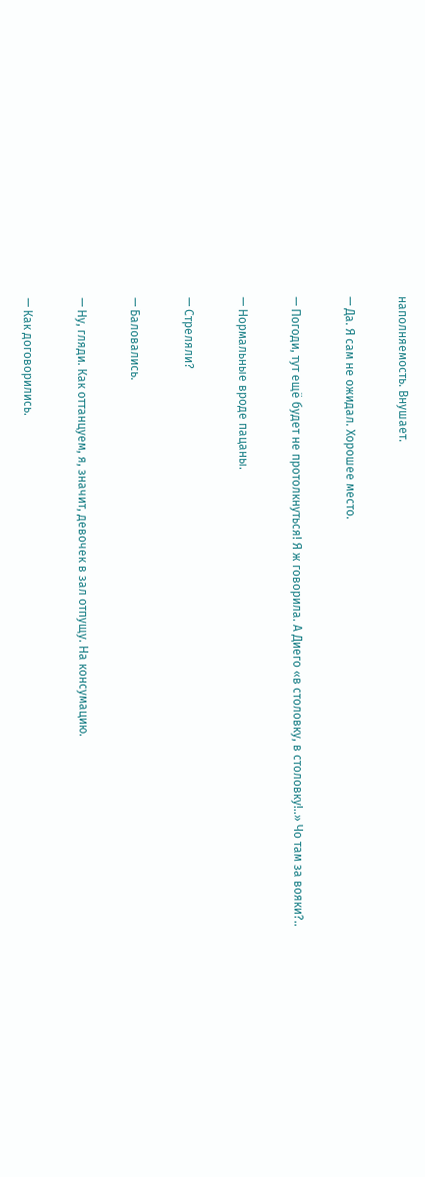наполняемость. Внушает.

— Да. Я сам не ожидал. Хорошее место.

— Погоди, тут ещё будет не протолкнуться! Я ж говорила. А Диего «в столовку, в столовку!..» Чо там за вояки?..

— Нормальные вроде пацаны.

— Стреляли?

— Баловались.

— Ну, гляди. Как оттанцуем, я, значит, девочек в зал отпущу. На консумацию.

— Как договорились.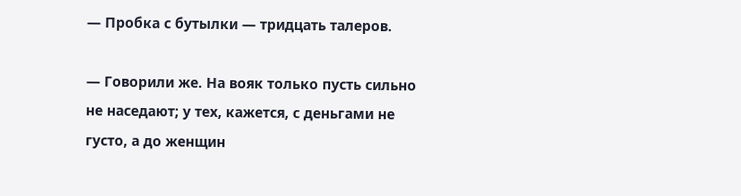— Пробка с бутылки — тридцать талеров.

— Говорили же. На вояк только пусть сильно не наседают; у тех, кажется, с деньгами не густо, а до женщин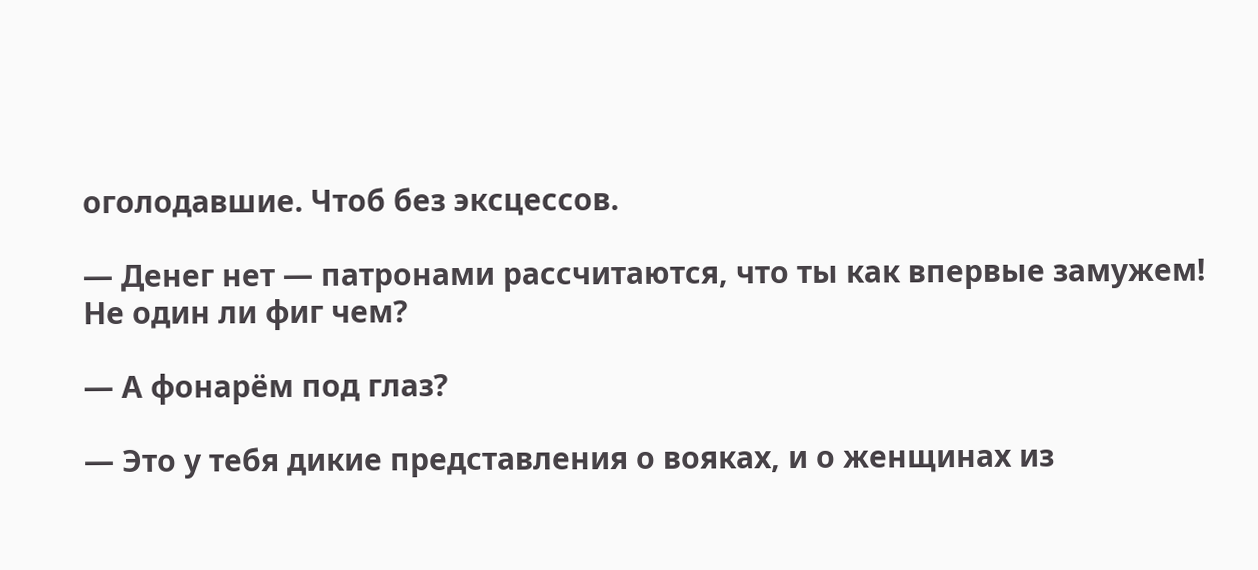оголодавшие. Чтоб без эксцессов.

— Денег нет — патронами рассчитаются, что ты как впервые замужем! Не один ли фиг чем?

— А фонарём под глаз?

— Это у тебя дикие представления о вояках, и о женщинах из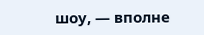шоу, — вполне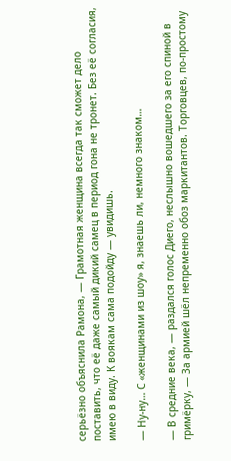серьёзно объяснила Рамона, — Грамотная женщина всегда так сможет дело поставить, что её даже самый дикий самец в период гона не тронет. Без её согласия, имею в виду. К воякам сама подойду — увидишь.

— Ну-ну… С «женщинами из шоу» я, знаешь ли, немного знаком…

— В средние века, — раздался голос Диего, неслышно вошедшего за его спиной в гримёрку, — За армией шёл непременно обоз маркитантов. Торговцев, по-простому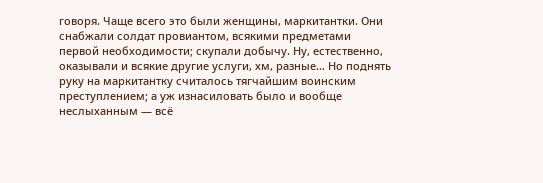говоря. Чаще всего это были женщины, маркитантки. Они снабжали солдат провиантом, всякими предметами первой необходимости; скупали добычу. Ну, естественно, оказывали и всякие другие услуги, хм, разные… Но поднять руку на маркитантку считалось тягчайшим воинским преступлением; а уж изнасиловать было и вообще неслыханным — всё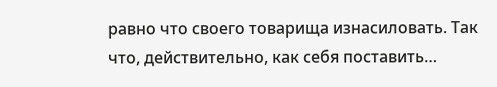равно что своего товарища изнасиловать. Так что, действительно, как себя поставить…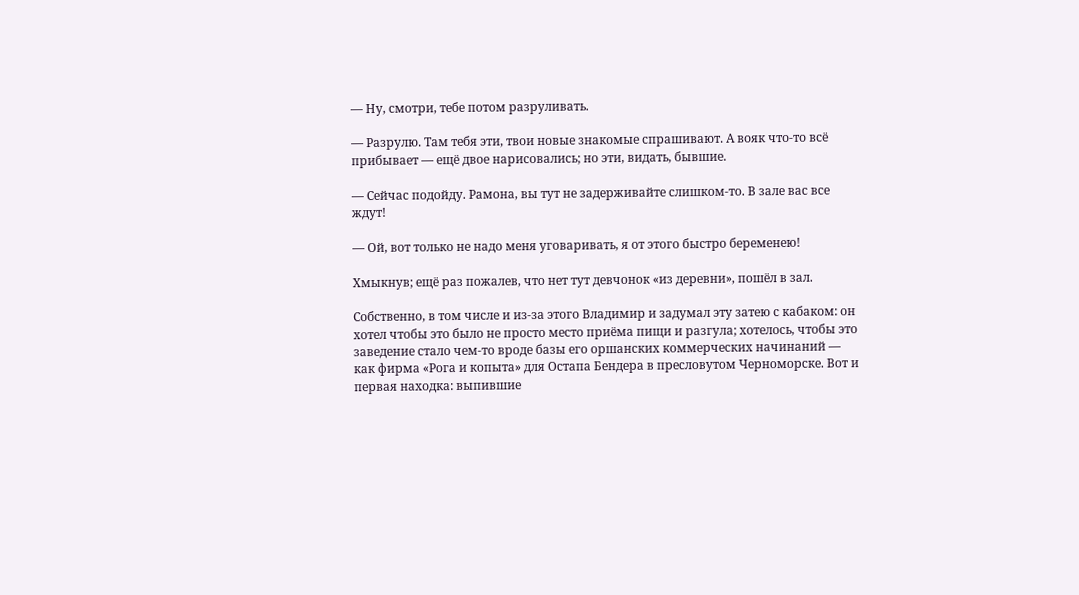— Ну, смотри, тебе потом разруливать.

— Разрулю. Там тебя эти, твои новые знакомые спрашивают. А вояк что-то всё прибывает — ещё двое нарисовались; но эти, видать, бывшие.

— Сейчас подойду. Рамона, вы тут не задерживайте слишком-то. В зале вас все ждут!

— Ой, вот только не надо меня уговаривать, я от этого быстро беременею!

Хмыкнув; ещё раз пожалев, что нет тут девчонок «из деревни», пошёл в зал.

Собственно, в том числе и из-за этого Владимир и задумал эту затею с кабаком: он хотел чтобы это было не просто место приёма пищи и разгула; хотелось, чтобы это заведение стало чем-то вроде базы его оршанских коммерческих начинаний — как фирма «Рога и копыта» для Остапа Бендера в пресловутом Черноморске. Вот и первая находка: выпившие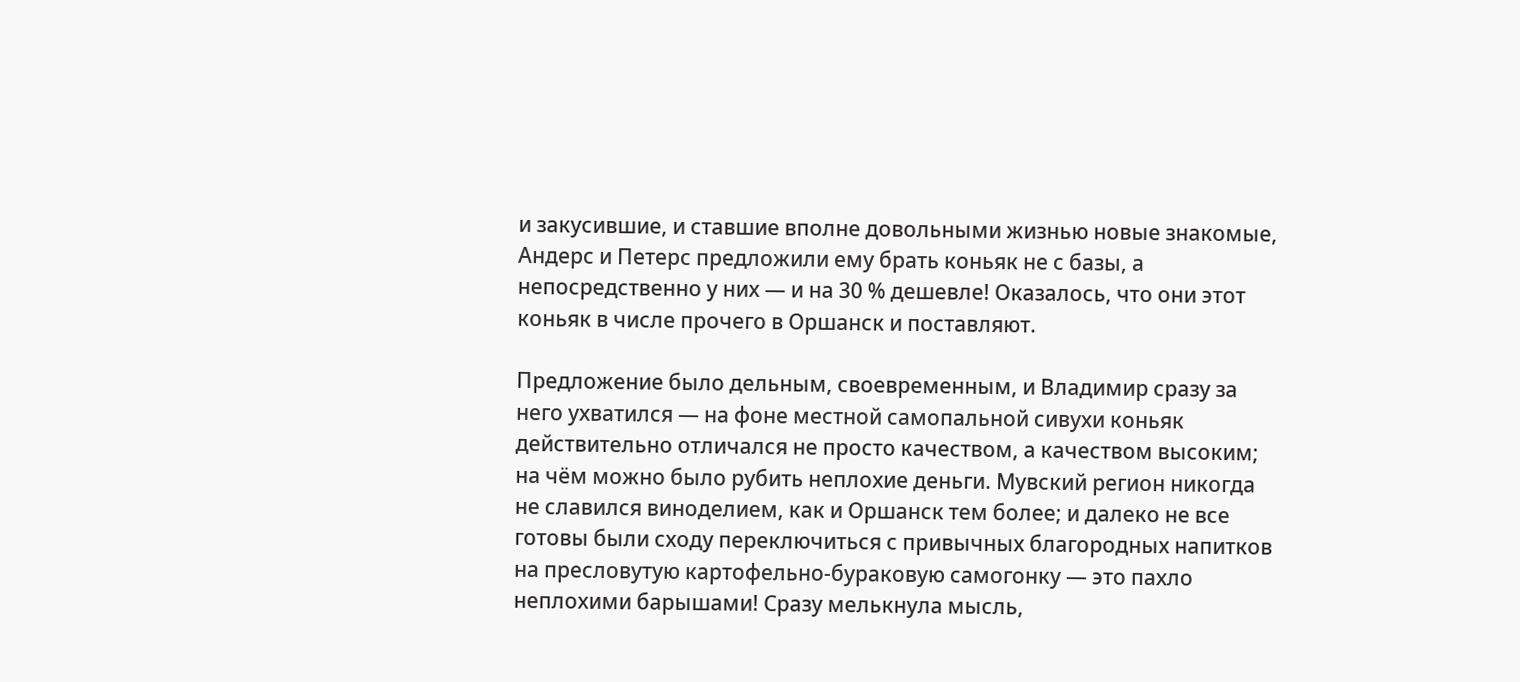и закусившие, и ставшие вполне довольными жизнью новые знакомые, Андерс и Петерс предложили ему брать коньяк не с базы, а непосредственно у них — и на 30 % дешевле! Оказалось, что они этот коньяк в числе прочего в Оршанск и поставляют.

Предложение было дельным, своевременным, и Владимир сразу за него ухватился — на фоне местной самопальной сивухи коньяк действительно отличался не просто качеством, а качеством высоким; на чём можно было рубить неплохие деньги. Мувский регион никогда не славился виноделием, как и Оршанск тем более; и далеко не все готовы были сходу переключиться с привычных благородных напитков на пресловутую картофельно-бураковую самогонку — это пахло неплохими барышами! Сразу мелькнула мысль,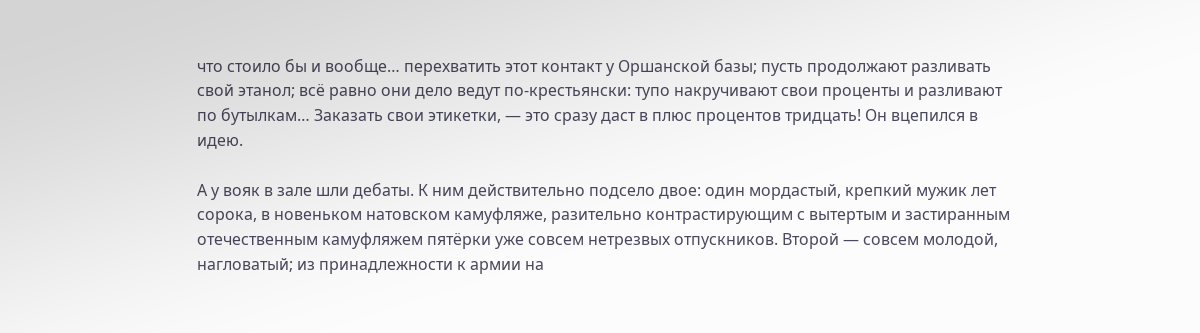что стоило бы и вообще… перехватить этот контакт у Оршанской базы; пусть продолжают разливать свой этанол; всё равно они дело ведут по-крестьянски: тупо накручивают свои проценты и разливают по бутылкам… Заказать свои этикетки, — это сразу даст в плюс процентов тридцать! Он вцепился в идею.

А у вояк в зале шли дебаты. К ним действительно подсело двое: один мордастый, крепкий мужик лет сорока, в новеньком натовском камуфляже, разительно контрастирующим с вытертым и застиранным отечественным камуфляжем пятёрки уже совсем нетрезвых отпускников. Второй — совсем молодой, нагловатый; из принадлежности к армии на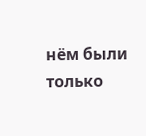нём были только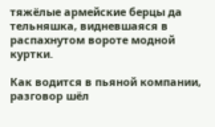тяжёлые армейские берцы да тельняшка, видневшаяся в распахнутом вороте модной куртки.

Как водится в пьяной компании, разговор шёл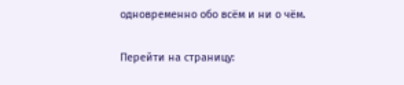одновременно обо всём и ни о чём.

Перейти на страницу: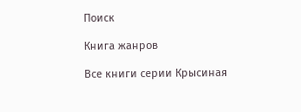Поиск

Книга жанров

Все книги серии Крысиная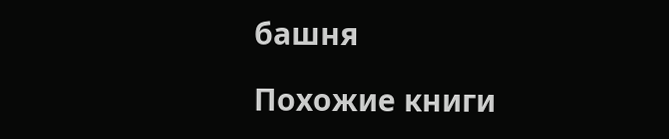башня

Похожие книги